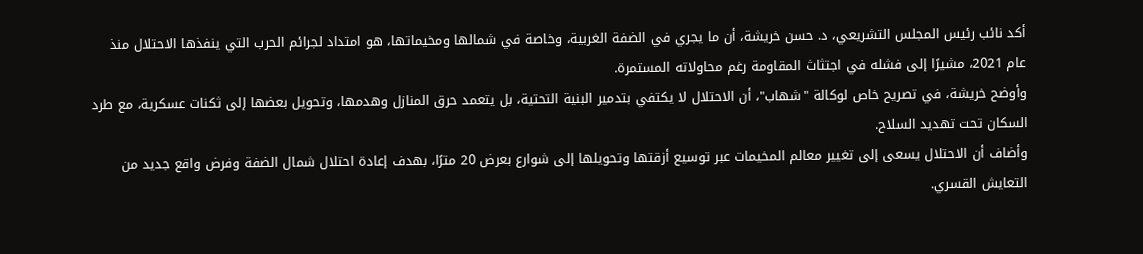أكد نائب رئيس المجلس التشريعي، د. حسن خريشة، أن ما يجري في الضفة الغربية، وخاصة في شمالها ومخيماتها، هو امتداد لجرائم الحرب التي ينفذها الاحتلال منذ عام 2021، مشيرًا إلى فشله في اجتثاث المقاومة رغم محاولاته المستمرة.
وأوضح خريشة، في تصريح خاص لوكالة "شهاب"، أن الاحتلال لا يكتفي بتدمير البنية التحتية، بل يتعمد حرق المنازل وهدمها، وتحويل بعضها إلى ثكنات عسكرية، مع طرد السكان تحت تهديد السلاح.
وأضاف أن الاحتلال يسعى إلى تغيير معالم المخيمات عبر توسيع أزقتها وتحويلها إلى شوارع بعرض 20 مترًا، بهدف إعادة احتلال شمال الضفة وفرض واقع جديد من التعايش القسري.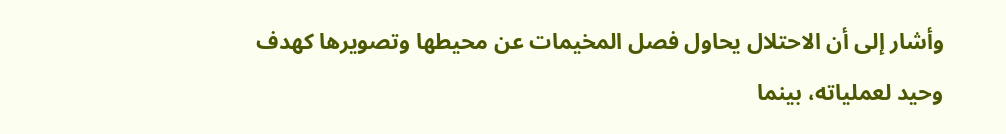وأشار إلى أن الاحتلال يحاول فصل المخيمات عن محيطها وتصويرها كهدف وحيد لعملياته، بينما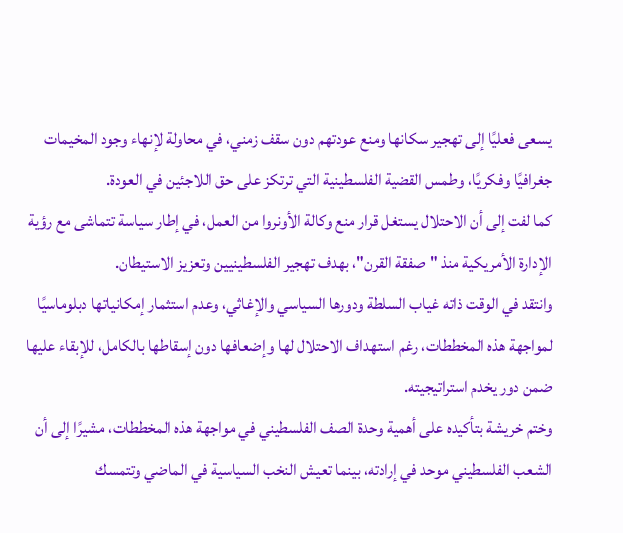يسعى فعليًا إلى تهجير سكانها ومنع عودتهم دون سقف زمني، في محاولة لإنهاء وجود المخيمات جغرافيًا وفكريًا، وطمس القضية الفلسطينية التي ترتكز على حق اللاجئين في العودة.
كما لفت إلى أن الاحتلال يستغل قرار منع وكالة الأونروا من العمل، في إطار سياسة تتماشى مع رؤية الإدارة الأمريكية منذ "صفقة القرن"، بهدف تهجير الفلسطينيين وتعزيز الاستيطان.
وانتقد في الوقت ذاته غياب السلطة ودورها السياسي والإغاثي، وعدم استثمار إمكانياتها دبلوماسيًا لمواجهة هذه المخططات، رغم استهداف الاحتلال لها وإضعافها دون إسقاطها بالكامل، للإبقاء عليها ضمن دور يخدم استراتيجيته.
وختم خريشة بتأكيده على أهمية وحدة الصف الفلسطيني في مواجهة هذه المخططات، مشيرًا إلى أن الشعب الفلسطيني موحد في إرادته، بينما تعيش النخب السياسية في الماضي وتتمسك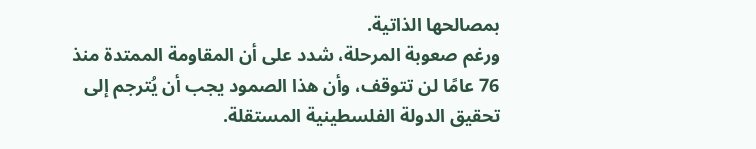بمصالحها الذاتية.
ورغم صعوبة المرحلة، شدد على أن المقاومة الممتدة منذ 76 عامًا لن تتوقف، وأن هذا الصمود يجب أن يُترجم إلى تحقيق الدولة الفلسطينية المستقلة.